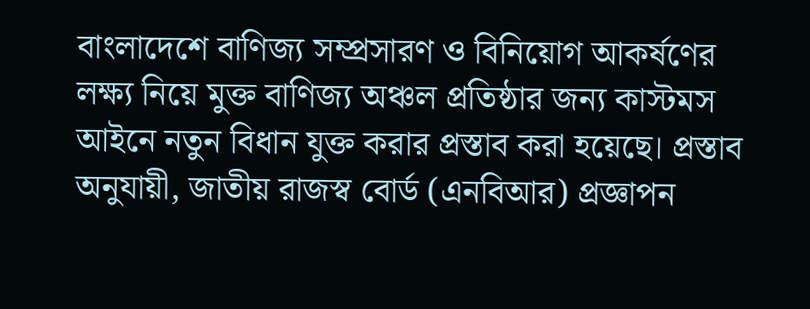বাংলাদেশে বাণিজ্য সম্প্রসারণ ও বিনিয়োগ আকর্ষণের লক্ষ্য নিয়ে মুক্ত বাণিজ্য অঞ্চল প্রতিষ্ঠার জন্য কাস্টমস আইনে নতুন বিধান যুক্ত করার প্রস্তাব করা হয়েছে। প্রস্তাব অনুযায়ী, জাতীয় রাজস্ব বোর্ড (এনবিআর) প্রজ্ঞাপন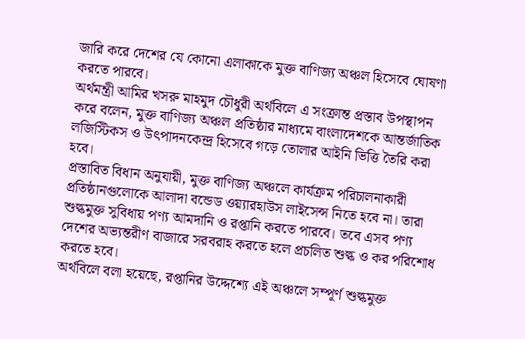জারি করে দেশের যে কোনো এলাকাকে মুক্ত বাণিজ্য অঞ্চল হিসেবে ঘোষণা করতে পারবে।
অর্থমন্ত্রী আমির খসরু মাহমুদ চৌধুরী অর্থবিলে এ সংক্রান্ত প্রস্তাব উপস্থাপন করে বলেন, মুক্ত বাণিজ্য অঞ্চল প্রতিষ্ঠার মাধ্যমে বাংলাদেশকে আন্তর্জাতিক লজিস্টিকস ও উৎপাদনকেন্দ্র হিসেবে গড়ে তোলার আইনি ভিত্তি তৈরি করা হবে।
প্রস্তাবিত বিধান অনুযায়ী, মুক্ত বাণিজ্য অঞ্চলে কার্যক্রম পরিচালনাকারী প্রতিষ্ঠানগুলোকে আলাদা বন্ডেড ওয়্যারহাউস লাইসেন্স নিতে হবে না। তারা শুল্কমুক্ত সুবিধায় পণ্য আমদানি ও রপ্তানি করতে পারবে। তবে এসব পণ্য দেশের অভ্যন্তরীণ বাজারে সরবরাহ করতে হলে প্রচলিত শুল্ক ও কর পরিশোধ করতে হবে।
অর্থবিলে বলা হয়েছে, রপ্তানির উদ্দেশ্যে এই অঞ্চলে সম্পূর্ণ শুল্কমুক্ত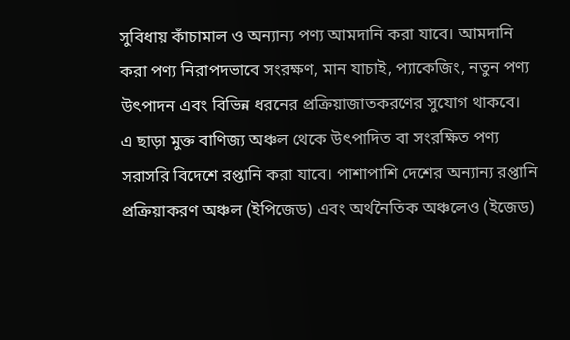সুবিধায় কাঁচামাল ও অন্যান্য পণ্য আমদানি করা যাবে। আমদানি করা পণ্য নিরাপদভাবে সংরক্ষণ, মান যাচাই, প্যাকেজিং, নতুন পণ্য উৎপাদন এবং বিভিন্ন ধরনের প্রক্রিয়াজাতকরণের সুযোগ থাকবে।
এ ছাড়া মুক্ত বাণিজ্য অঞ্চল থেকে উৎপাদিত বা সংরক্ষিত পণ্য সরাসরি বিদেশে রপ্তানি করা যাবে। পাশাপাশি দেশের অন্যান্য রপ্তানি প্রক্রিয়াকরণ অঞ্চল (ইপিজেড) এবং অর্থনৈতিক অঞ্চলেও (ইজেড)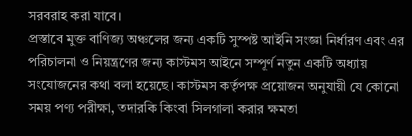সরবরাহ করা যাবে।
প্রস্তাবে মুক্ত বাণিজ্য অঞ্চলের জন্য একটি সুস্পষ্ট আইনি সংজ্ঞা নির্ধারণ এবং এর পরিচালনা ও নিয়ন্ত্রণের জন্য কাস্টমস আইনে সম্পূর্ণ নতুন একটি অধ্যায় সংযোজনের কথা বলা হয়েছে। কাস্টমস কর্তৃপক্ষ প্রয়োজন অনুযায়ী যে কোনো সময় পণ্য পরীক্ষা, তদারকি কিংবা সিলগালা করার ক্ষমতা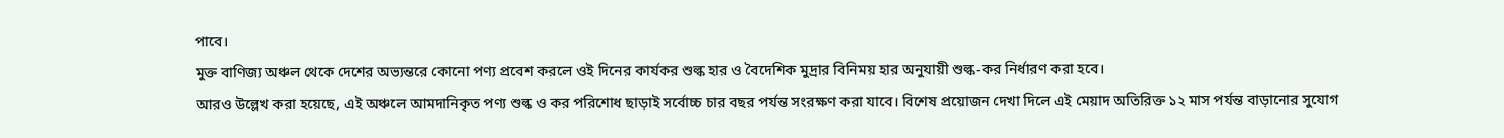পাবে।
মুক্ত বাণিজ্য অঞ্চল থেকে দেশের অভ্যন্তরে কোনো পণ্য প্রবেশ করলে ওই দিনের কার্যকর শুল্ক হার ও বৈদেশিক মুদ্রার বিনিময় হার অনুযায়ী শুল্ক-কর নির্ধারণ করা হবে।
আরও উল্লেখ করা হয়েছে, এই অঞ্চলে আমদানিকৃত পণ্য শুল্ক ও কর পরিশোধ ছাড়াই সর্বোচ্চ চার বছর পর্যন্ত সংরক্ষণ করা যাবে। বিশেষ প্রয়োজন দেখা দিলে এই মেয়াদ অতিরিক্ত ১২ মাস পর্যন্ত বাড়ানোর সুযোগ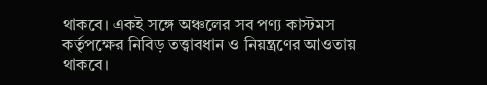থাকবে। একই সঙ্গে অঞ্চলের সব পণ্য কাস্টমস কর্তৃপক্ষের নিবিড় তত্ত্বাবধান ও নিয়ন্ত্রণের আওতায় থাকবে।